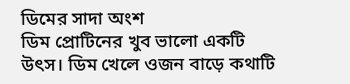ডিমের সাদা অংশ
ডিম প্রোটিনের খুব ভালো একটি উৎস। ডিম খেলে ওজন বাড়ে কথাটি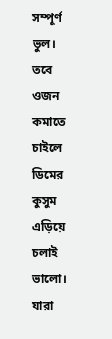সম্পূর্ণ ভুল। তবে ওজন কমাতে চাইলে ডিমের কুসুম এড়িয়ে চলাই ভালো। যারা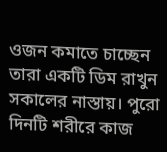ওজন কমাতে চাচ্ছেন তারা একটি ডিম রাখুন সকালের নাস্তায়। পুরো দিনটি শরীরে কাজ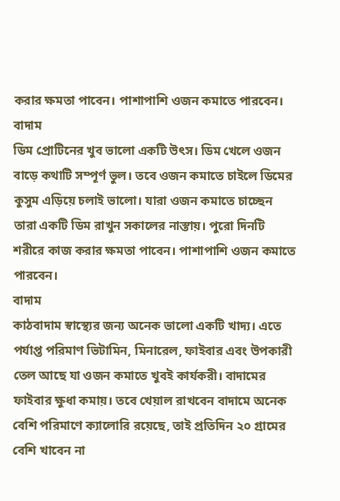করার ক্ষমতা পাবেন। পাশাপাশি ওজন কমাতে পারবেন।
বাদাম
ডিম প্রোটিনের খুব ভালো একটি উৎস। ডিম খেলে ওজন বাড়ে কথাটি সম্পূর্ণ ভুল। তবে ওজন কমাতে চাইলে ডিমের কুসুম এড়িয়ে চলাই ভালো। যারা ওজন কমাতে চাচ্ছেন তারা একটি ডিম রাখুন সকালের নাস্তায়। পুরো দিনটি শরীরে কাজ করার ক্ষমতা পাবেন। পাশাপাশি ওজন কমাতে পারবেন।
বাদাম
কাঠবাদাম স্বাস্থ্যের জন্য অনেক ভালো একটি খাদ্য। এতে পর্যাপ্ত পরিমাণ ভিটামিন, মিনারেল, ফাইবার এবং উপকারী তেল আছে যা ওজন কমাতে খুবই কার্যকরী। বাদামের ফাইবার ক্ষুধা কমায়। তবে খেয়াল রাখবেন বাদামে অনেক বেশি পরিমাণে ক্যালোরি রয়েছে, তাই প্রতিদিন ২০ গ্রামের বেশি খাবেন না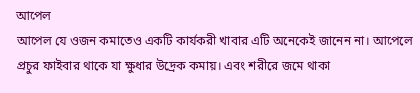আপেল
আপেল যে ওজন কমাতেও একটি কার্যকরী খাবার এটি অনেকেই জানেন না। আপেলে প্রচুর ফাইবার থাকে যা ক্ষুধার উদ্রেক কমায়। এবং শরীরে জমে থাকা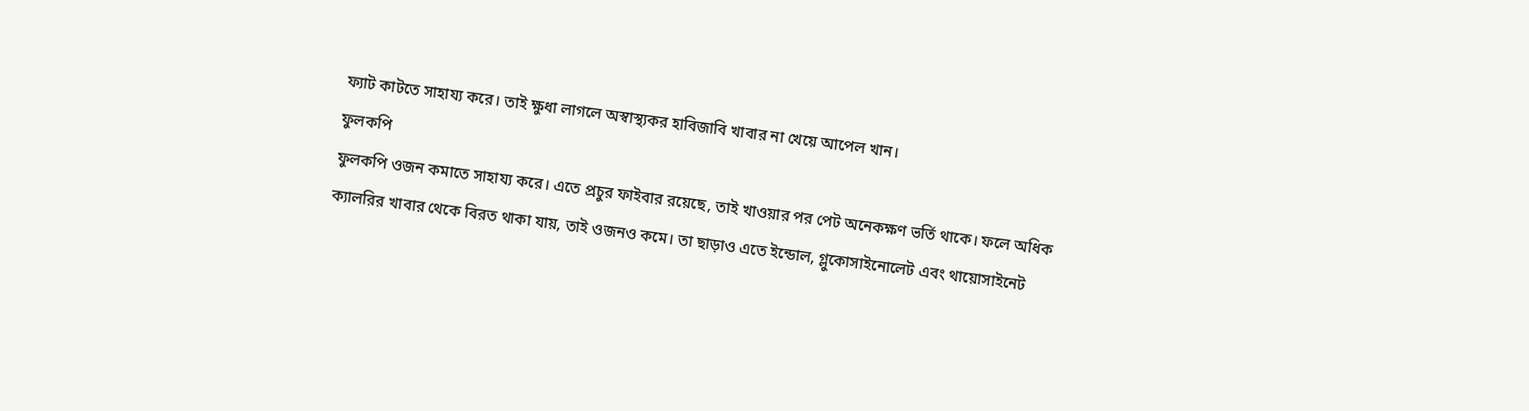ফ্যাট কাটতে সাহায্য করে। তাই ক্ষুধা লাগলে অস্বাস্থ্যকর হাবিজাবি খাবার না খেয়ে আপেল খান।
ফুলকপি
ফুলকপি ওজন কমাতে সাহায্য করে। এতে প্রচুর ফাইবার রয়েছে, তাই খাওয়ার পর পেট অনেকক্ষণ ভর্তি থাকে। ফলে অধিক ক্যালরির খাবার থেকে বিরত থাকা যায়, তাই ওজনও কমে। তা ছাড়াও এতে ইন্ডোল, গ্লুকোসাইনোলেট এবং থায়োসাইনেট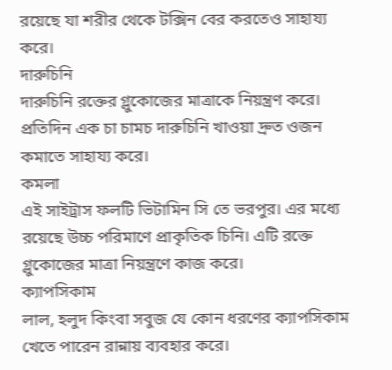রয়েছে যা শরীর থেকে টক্সিন বের করতেও সাহায্য করে।
দারুচিনি
দারুচিনি রক্তের গ্লুকোজের মাত্রাকে নিয়ন্ত্রণ করে। প্রতিদিন এক চা চামচ দারুচিনি খাওয়া দ্রুত ওজন কমাতে সাহায্য করে।
কমলা
এই সাইট্রাস ফলটি ভিটামিন সি তে ভরপুর। এর মধ্যে রয়েছে উচ্চ পরিমাণে প্রাকৃতিক চিনি। এটি রক্তে গ্লুকোজের মাত্রা নিয়ন্ত্রণে কাজ করে।
ক্যাপসিকাম
লাল, হলুদ কিংবা সবুজ যে কোন ধরণের ক্যাপসিকাম খেতে পারেন রান্নায় ব্যবহার করে।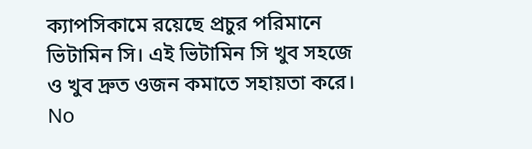ক্যাপসিকামে রয়েছে প্রচুর পরিমানে ভিটামিন সি। এই ভিটামিন সি খুব সহজে ও খুব দ্রুত ওজন কমাতে সহায়তা করে।
No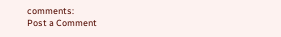comments:
Post a Comment